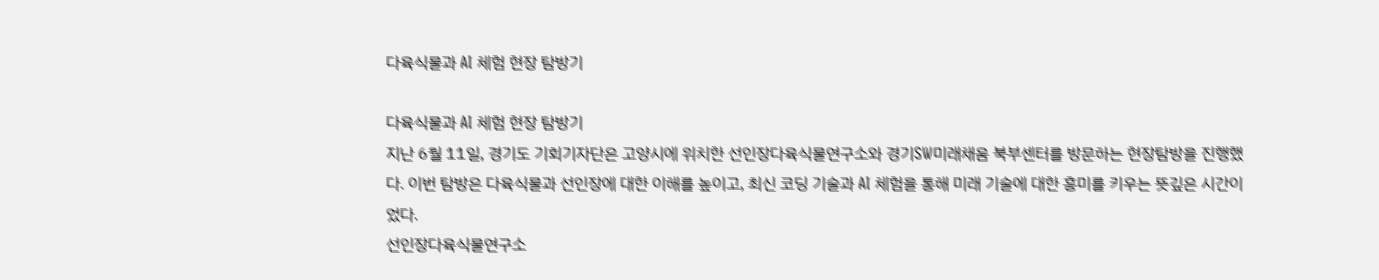다육식물과 AI 체험 현장 탐방기

다육식물과 AI 체험 현장 탐방기
지난 6월 11일, 경기도 기회기자단은 고양시에 위치한 선인장다육식물연구소와 경기SW미래채움 북부센터를 방문하는 현장탐방을 진행했다. 이번 탐방은 다육식물과 선인장에 대한 이해를 높이고, 최신 코딩 기술과 AI 체험을 통해 미래 기술에 대한 흥미를 키우는 뜻깊은 시간이었다.
선인장다육식물연구소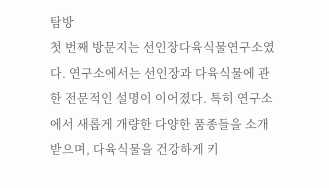탐방
첫 번째 방문지는 선인장다육식물연구소였다. 연구소에서는 선인장과 다육식물에 관한 전문적인 설명이 이어졌다. 특히 연구소에서 새롭게 개량한 다양한 품종들을 소개받으며, 다육식물을 건강하게 키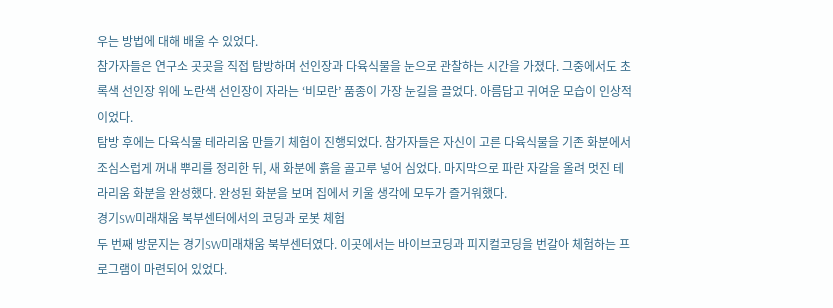우는 방법에 대해 배울 수 있었다.
참가자들은 연구소 곳곳을 직접 탐방하며 선인장과 다육식물을 눈으로 관찰하는 시간을 가졌다. 그중에서도 초록색 선인장 위에 노란색 선인장이 자라는 ‘비모란’ 품종이 가장 눈길을 끌었다. 아름답고 귀여운 모습이 인상적이었다.
탐방 후에는 다육식물 테라리움 만들기 체험이 진행되었다. 참가자들은 자신이 고른 다육식물을 기존 화분에서 조심스럽게 꺼내 뿌리를 정리한 뒤, 새 화분에 흙을 골고루 넣어 심었다. 마지막으로 파란 자갈을 올려 멋진 테라리움 화분을 완성했다. 완성된 화분을 보며 집에서 키울 생각에 모두가 즐거워했다.
경기SW미래채움 북부센터에서의 코딩과 로봇 체험
두 번째 방문지는 경기SW미래채움 북부센터였다. 이곳에서는 바이브코딩과 피지컬코딩을 번갈아 체험하는 프로그램이 마련되어 있었다.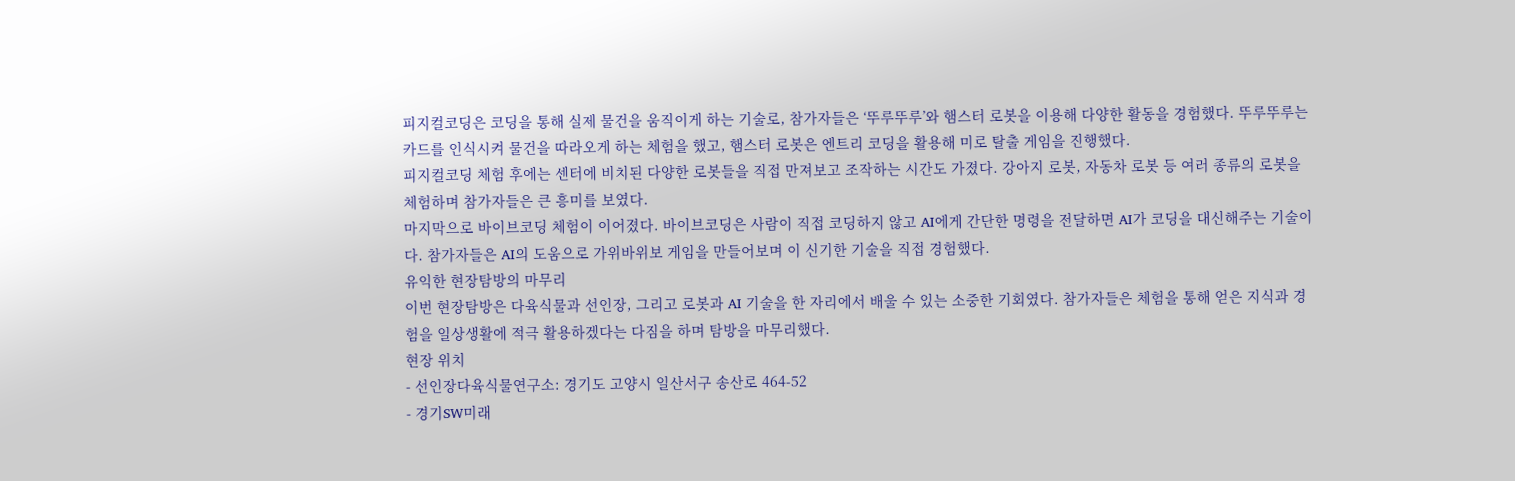피지컬코딩은 코딩을 통해 실제 물건을 움직이게 하는 기술로, 참가자들은 ‘뚜루뚜루’와 햄스터 로봇을 이용해 다양한 활동을 경험했다. 뚜루뚜루는 카드를 인식시켜 물건을 따라오게 하는 체험을 했고, 햄스터 로봇은 엔트리 코딩을 활용해 미로 탈출 게임을 진행했다.
피지컬코딩 체험 후에는 센터에 비치된 다양한 로봇들을 직접 만져보고 조작하는 시간도 가졌다. 강아지 로봇, 자동차 로봇 등 여러 종류의 로봇을 체험하며 참가자들은 큰 흥미를 보였다.
마지막으로 바이브코딩 체험이 이어졌다. 바이브코딩은 사람이 직접 코딩하지 않고 AI에게 간단한 명령을 전달하면 AI가 코딩을 대신해주는 기술이다. 참가자들은 AI의 도움으로 가위바위보 게임을 만들어보며 이 신기한 기술을 직접 경험했다.
유익한 현장탐방의 마무리
이번 현장탐방은 다육식물과 선인장, 그리고 로봇과 AI 기술을 한 자리에서 배울 수 있는 소중한 기회였다. 참가자들은 체험을 통해 얻은 지식과 경험을 일상생활에 적극 활용하겠다는 다짐을 하며 탐방을 마무리했다.
현장 위치
- 선인장다육식물연구소: 경기도 고양시 일산서구 송산로 464-52
- 경기SW미래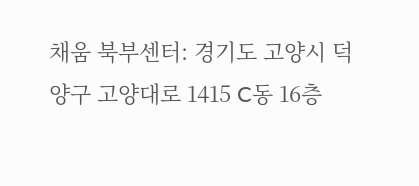채움 북부센터: 경기도 고양시 덕양구 고양대로 1415 C동 16층